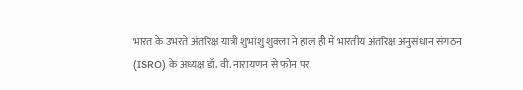भारत के उभरते अंतरिक्ष यात्री शुभांशु शुक्ला ने हाल ही में भारतीय अंतरिक्ष अनुसंधान संगठन (ISRO) के अध्यक्ष डॉ. वी. नारायणन से फोन पर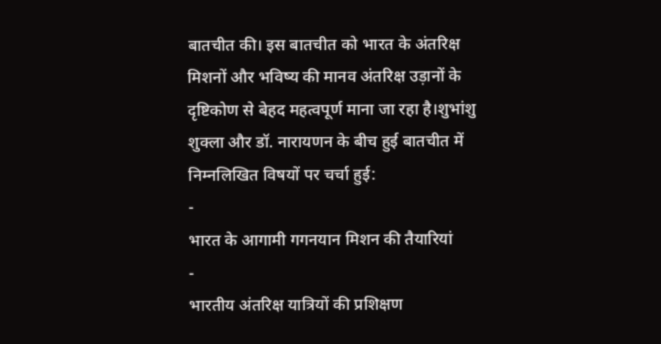बातचीत की। इस बातचीत को भारत के अंतरिक्ष मिशनों और भविष्य की मानव अंतरिक्ष उड़ानों के दृष्टिकोण से बेहद महत्वपूर्ण माना जा रहा है।शुभांशु शुक्ला और डॉ. नारायणन के बीच हुई बातचीत में निम्नलिखित विषयों पर चर्चा हुई:
-
भारत के आगामी गगनयान मिशन की तैयारियां
-
भारतीय अंतरिक्ष यात्रियों की प्रशिक्षण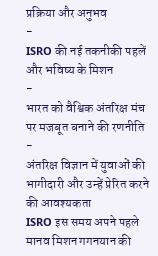प्रक्रिया और अनुभव
-
ISRO की नई तकनीकी पहलें और भविष्य के मिशन
-
भारत को वैश्विक अंतरिक्ष मंच पर मजबूत बनाने की रणनीति
-
अंतरिक्ष विज्ञान में युवाओं की भागीदारी और उन्हें प्रेरित करने की आवश्यकता
ISRO इस समय अपने पहले मानव मिशन गगनयान की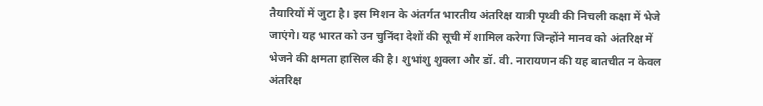तैयारियों में जुटा है। इस मिशन के अंतर्गत भारतीय अंतरिक्ष यात्री पृथ्वी की निचली कक्षा में भेजे जाएंगे। यह भारत को उन चुनिंदा देशों की सूची में शामिल करेगा जिन्होंने मानव को अंतरिक्ष में भेजने की क्षमता हासिल की है। शुभांशु शुक्ला और डॉ. वी. नारायणन की यह बातचीत न केवल अंतरिक्ष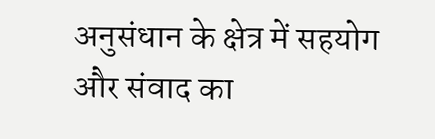अनुसंधान के क्षेत्र में सहयोग और संवाद का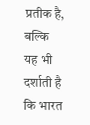प्रतीक है, बल्कि यह भी दर्शाती है कि भारत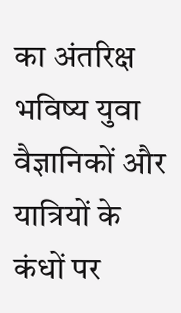का अंतरिक्ष भविष्य युवा वैज्ञानिकों और यात्रियों के कंधों पर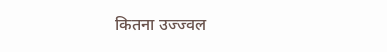कितना उज्ज्वल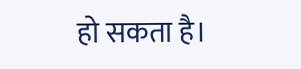हो सकता है।